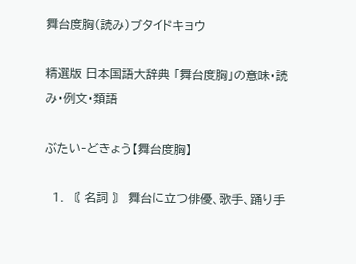舞台度胸(読み)ブタイドキョウ

精選版 日本国語大辞典 「舞台度胸」の意味・読み・例文・類語

ぶたい‐どきょう【舞台度胸】

  1. 〘 名詞 〙 舞台に立つ俳優、歌手、踊り手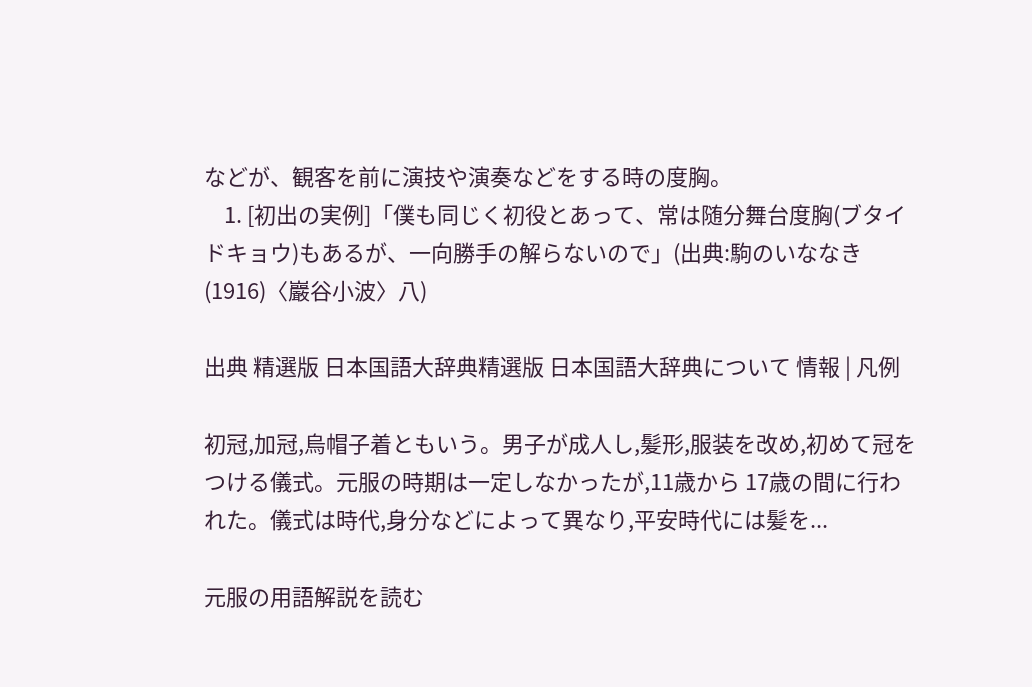などが、観客を前に演技や演奏などをする時の度胸。
    1. [初出の実例]「僕も同じく初役とあって、常は随分舞台度胸(ブタイドキョウ)もあるが、一向勝手の解らないので」(出典:駒のいななき(1916)〈巖谷小波〉八)

出典 精選版 日本国語大辞典精選版 日本国語大辞典について 情報 | 凡例

初冠,加冠,烏帽子着ともいう。男子が成人し,髪形,服装を改め,初めて冠をつける儀式。元服の時期は一定しなかったが,11歳から 17歳の間に行われた。儀式は時代,身分などによって異なり,平安時代には髪を...

元服の用語解説を読む